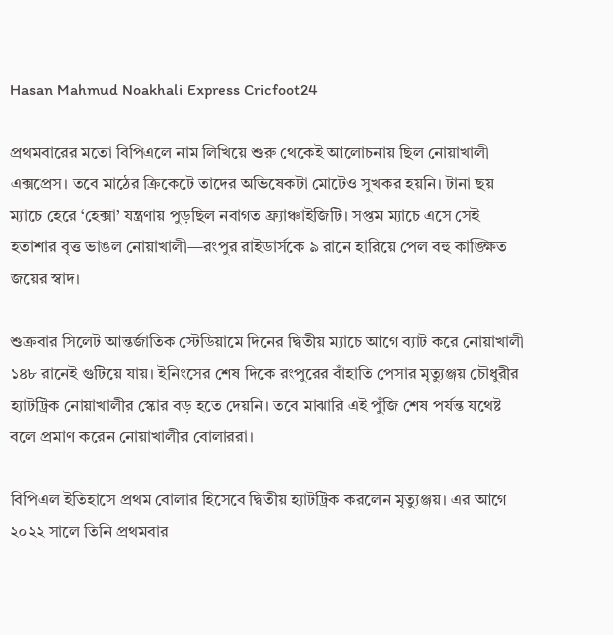Hasan Mahmud Noakhali Express Cricfoot24

প্রথমবারের মতো বিপিএলে নাম লিখিয়ে শুরু থেকেই আলোচনায় ছিল নোয়াখালী এক্সপ্রেস। তবে মাঠের ক্রিকেটে তাদের অভিষেকটা মোটেও সুখকর হয়নি। টানা ছয় ম্যাচে হেরে ‘হেক্সা’ যন্ত্রণায় পুড়ছিল নবাগত ফ্র্যাঞ্চাইজিটি। সপ্তম ম্যাচে এসে সেই হতাশার বৃত্ত ভাঙল নোয়াখালী—রংপুর রাইডার্সকে ৯ রানে হারিয়ে পেল বহু কাঙ্ক্ষিত জয়ের স্বাদ।

শুক্রবার সিলেট আন্তর্জাতিক স্টেডিয়ামে দিনের দ্বিতীয় ম্যাচে আগে ব্যাট করে নোয়াখালী ১৪৮ রানেই গুটিয়ে যায়। ইনিংসের শেষ দিকে রংপুরের বাঁহাতি পেসার মৃত্যুঞ্জয় চৌধুরীর হ্যাটট্রিক নোয়াখালীর স্কোর বড় হতে দেয়নি। তবে মাঝারি এই পুঁজি শেষ পর্যন্ত যথেষ্ট বলে প্রমাণ করেন নোয়াখালীর বোলাররা।

বিপিএল ইতিহাসে প্রথম বোলার হিসেবে দ্বিতীয় হ্যাটট্রিক করলেন মৃত্যুঞ্জয়। এর আগে ২০২২ সালে তিনি প্রথমবার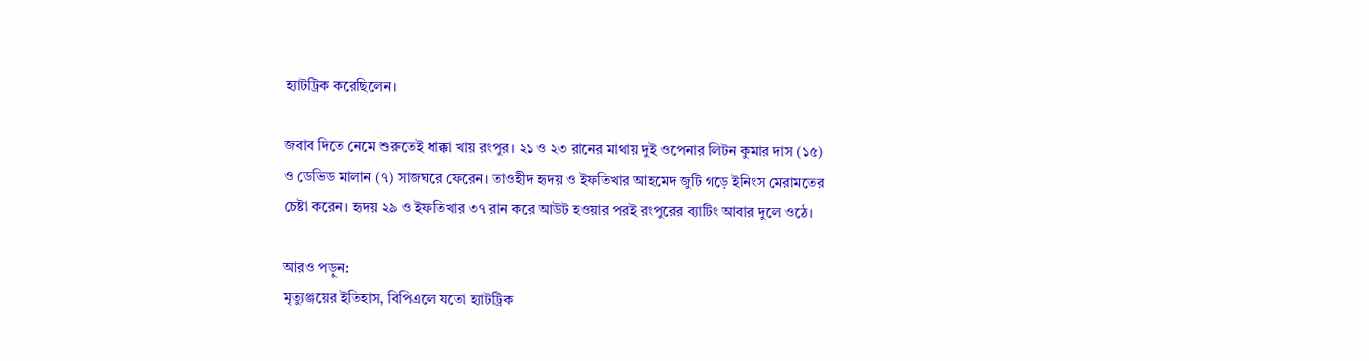হ্যাটট্রিক করেছিলেন।

জবাব দিতে নেমে শুরুতেই ধাক্কা খায় রংপুর। ২১ ও ২৩ রানের মাথায় দুই ওপেনার লিটন কুমার দাস (১৫) ও ডেভিড মালান (৭) সাজঘরে ফেরেন। তাওহীদ হৃদয় ও ইফতিখার আহমেদ জুটি গড়ে ইনিংস মেরামতের চেষ্টা করেন। হৃদয় ২৯ ও ইফতিখার ৩৭ রান করে আউট হওয়ার পরই রংপুরের ব্যাটিং আবার দুলে ওঠে।

আরও পড়ুন:
মৃত্যুঞ্জয়ের ইতিহাস, বিপিএলে যতো হ্যাটট্রিক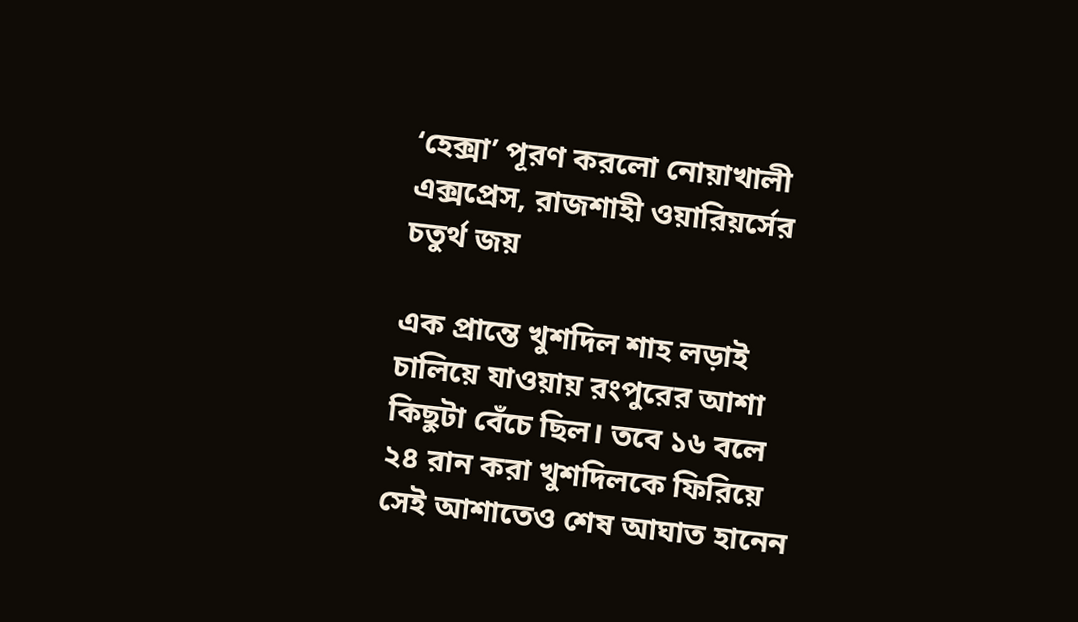‘হেক্সা’ পূরণ করলো নোয়াখালী এক্সপ্রেস, রাজশাহী ওয়ারিয়র্সের চতুর্থ জয়

এক প্রান্তে খুশদিল শাহ লড়াই চালিয়ে যাওয়ায় রংপুরের আশা কিছুটা বেঁচে ছিল। তবে ১৬ বলে ২৪ রান করা খুশদিলকে ফিরিয়ে সেই আশাতেও শেষ আঘাত হানেন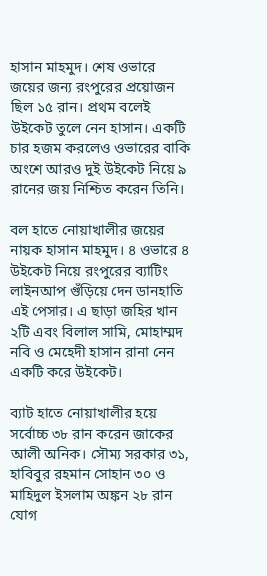হাসান মাহমুদ। শেষ ওভারে জয়ের জন্য রংপুরের প্রয়োজন ছিল ১৫ রান। প্রথম বলেই উইকেট তুলে নেন হাসান। একটি চার হজম করলেও ওভারের বাকি অংশে আরও দুই উইকেট নিয়ে ৯ রানের জয় নিশ্চিত করেন তিনি।

বল হাতে নোয়াখালীর জয়ের নায়ক হাসান মাহমুদ। ৪ ওভারে ৪ উইকেট নিয়ে রংপুরের ব্যাটিং লাইনআপ গুঁড়িয়ে দেন ডানহাতি এই পেসার। এ ছাড়া জহির খান ২টি এবং বিলাল সামি, মোহাম্মদ নবি ও মেহেদী হাসান রানা নেন একটি করে উইকেট।

ব্যাট হাতে নোয়াখালীর হয়ে সর্বোচ্চ ৩৮ রান করেন জাকের আলী অনিক। সৌম্য সরকার ৩১, হাবিবুর রহমান সোহান ৩০ ও মাহিদুল ইসলাম অঙ্কন ২৮ রান যোগ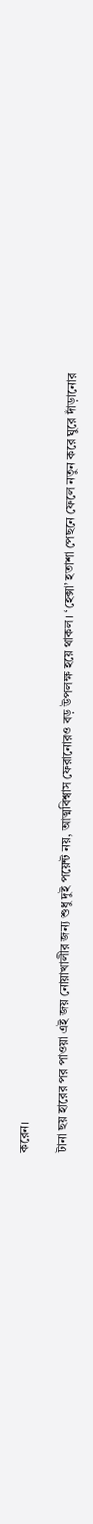করেন।

টানা ছয় হারের পর পাওয়া এই জয় নোয়াখালীর জন্য শুধু দুই পয়েন্ট নয়, আত্মবিশ্বাস ফেরানোরও বড় উপলক্ষ হয়ে থাকল। ‘হেক্সা’ হতাশা পেছনে ফেলে নতুন করে ঘুরে দাঁড়ানোর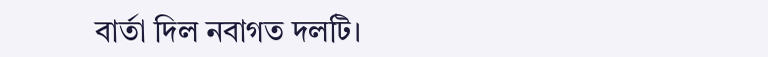বার্তা দিল নবাগত দলটি।